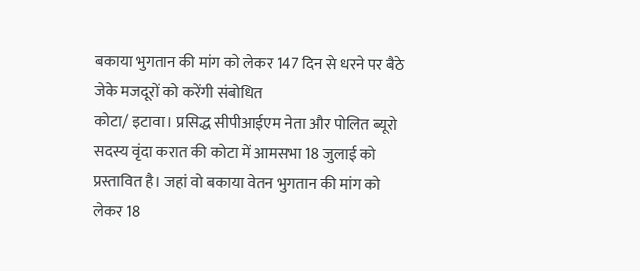बकाया भुगतान की मांग को लेकर 147 दिन से धरने पर बैठे जेके मजदूरों को करेंगी संबोधित
कोटा/ इटावा। प्रसिद्ध सीपीआईएम नेता और पोलित ब्यूरो सदस्य वृंदा करात की कोटा में आमसभा 18 जुलाई को प्रस्तावित है। जहां वो बकाया वेतन भुगतान की मांग को लेकर 18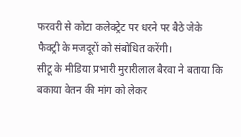फरवरी से कोटा कलेक्ट्रेट पर धरने पर बैठे जेके फैक्ट्री के मजदूरों को संबोधित करेंगी।
सीटू के मीडिया प्रभारी मुरारीलाल बैरवा ने बताया कि बकाया वेतन की मांग को लेकर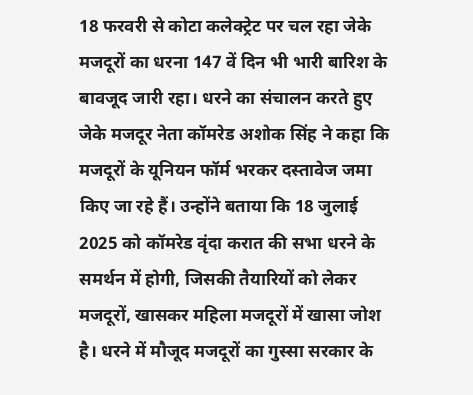18 फरवरी से कोटा कलेक्ट्रेट पर चल रहा जेके मजदूरों का धरना 147 वें दिन भी भारी बारिश के बावजूद जारी रहा। धरने का संचालन करते हुए जेके मजदूर नेता कॉमरेड अशोक सिंह ने कहा कि मजदूरों के यूनियन फॉर्म भरकर दस्तावेज जमा किए जा रहे हैं। उन्होंने बताया कि 18 जुलाई 2025 को कॉमरेड वृंदा करात की सभा धरने के समर्थन में होगी, जिसकी तैयारियों को लेकर मजदूरों, खासकर महिला मजदूरों में खासा जोश है। धरने में मौजूद मजदूरों का गुस्सा सरकार के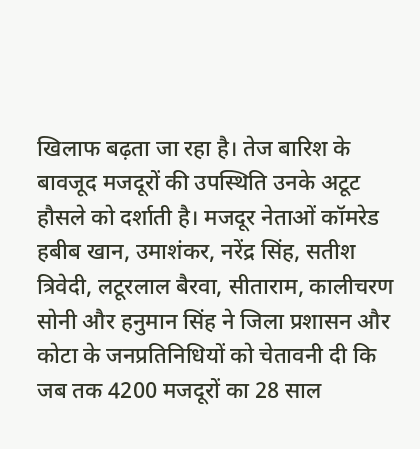खिलाफ बढ़ता जा रहा है। तेज बारिश के बावजूद मजदूरों की उपस्थिति उनके अटूट हौसले को दर्शाती है। मजदूर नेताओं कॉमरेड हबीब खान, उमाशंकर, नरेंद्र सिंह, सतीश त्रिवेदी, लटूरलाल बैरवा, सीताराम, कालीचरण सोनी और हनुमान सिंह ने जिला प्रशासन और कोटा के जनप्रतिनिधियों को चेतावनी दी कि जब तक 4200 मजदूरों का 28 साल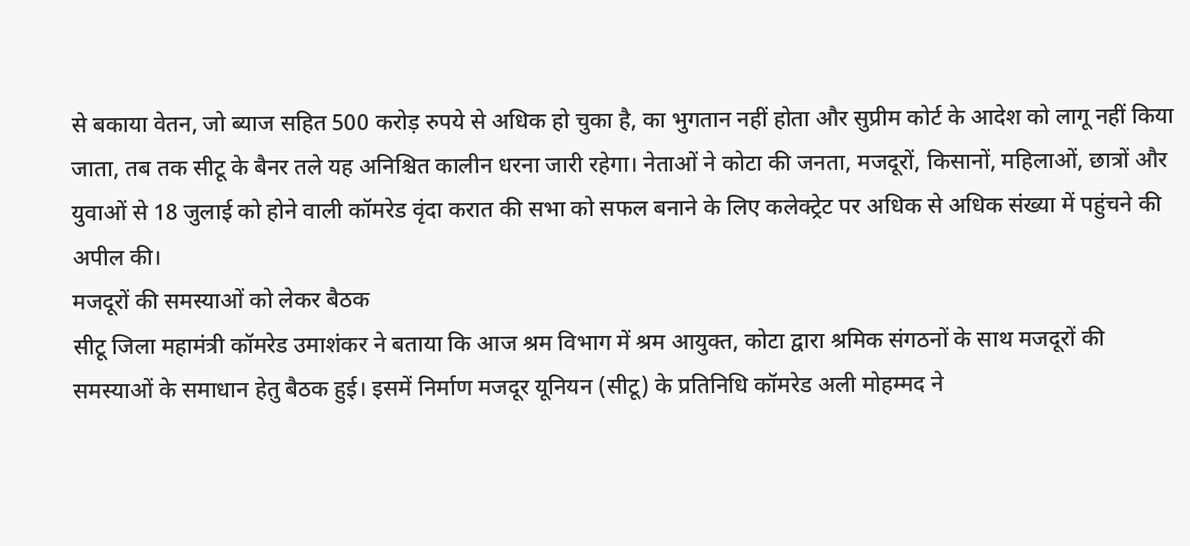से बकाया वेतन, जो ब्याज सहित 500 करोड़ रुपये से अधिक हो चुका है, का भुगतान नहीं होता और सुप्रीम कोर्ट के आदेश को लागू नहीं किया जाता, तब तक सीटू के बैनर तले यह अनिश्चित कालीन धरना जारी रहेगा। नेताओं ने कोटा की जनता, मजदूरों, किसानों, महिलाओं, छात्रों और युवाओं से 18 जुलाई को होने वाली कॉमरेड वृंदा करात की सभा को सफल बनाने के लिए कलेक्ट्रेट पर अधिक से अधिक संख्या में पहुंचने की अपील की।
मजदूरों की समस्याओं को लेकर बैठक
सीटू जिला महामंत्री कॉमरेड उमाशंकर ने बताया कि आज श्रम विभाग में श्रम आयुक्त, कोटा द्वारा श्रमिक संगठनों के साथ मजदूरों की समस्याओं के समाधान हेतु बैठक हुई। इसमें निर्माण मजदूर यूनियन (सीटू) के प्रतिनिधि कॉमरेड अली मोहम्मद ने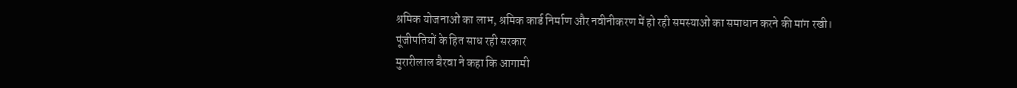श्रमिक योजनाओं का लाभ, श्रमिक कार्ड निर्माण और नवीनीकरण में हो रही समस्याओं का समाधान करने की मांग रखी।
पूंजीपतियों के हित साध रही सरकार
मुरारीलाल बैरवा ने कहा कि आगामी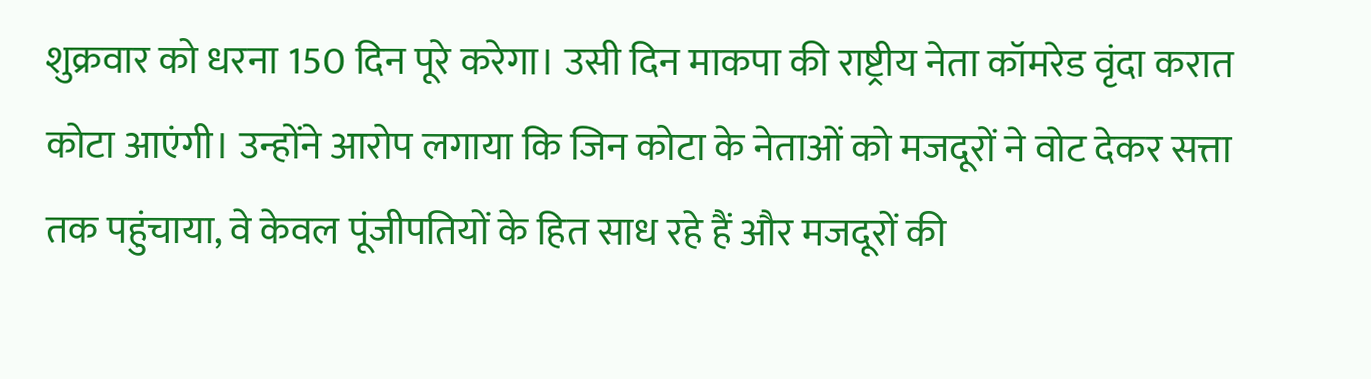शुक्रवार को धरना 150 दिन पूरे करेगा। उसी दिन माकपा की राष्ट्रीय नेता कॉमरेड वृंदा करात कोटा आएंगी। उन्होंने आरोप लगाया कि जिन कोटा के नेताओं को मजदूरों ने वोट देकर सत्ता तक पहुंचाया, वे केवल पूंजीपतियों के हित साध रहे हैं और मजदूरों की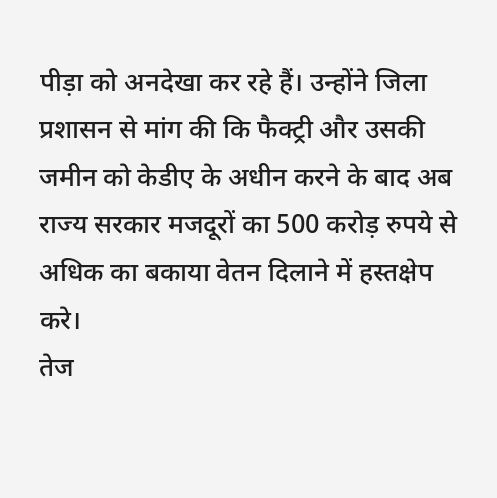पीड़ा को अनदेखा कर रहे हैं। उन्होंने जिला प्रशासन से मांग की कि फैक्ट्री और उसकी जमीन को केडीए के अधीन करने के बाद अब राज्य सरकार मजदूरों का 500 करोड़ रुपये से अधिक का बकाया वेतन दिलाने में हस्तक्षेप करे।
तेज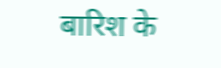बारिश के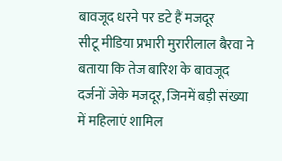बावजूद धरने पर डटे हैं मजदूर
सीटू मीडिया प्रभारी मुरारीलाल बैरवा ने बताया कि तेज बारिश के बावजूद दर्जनों जेके मजदूर, जिनमें बड़ी संख्या में महिलाएं शामिल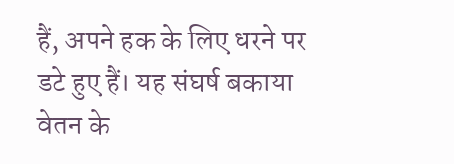हैं, अपने हक के लिए धरने पर डटे हुए हैं। यह संघर्ष बकाया वेतन के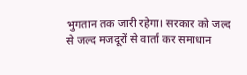भुगतान तक जारी रहेगा। सरकार को जल्द से जल्द मजदूरों से वार्ता कर समाधान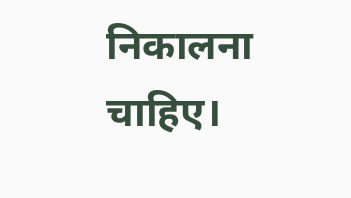निकालना चाहिए।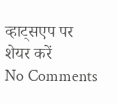व्हाट्सएप पर शेयर करें
No Comments